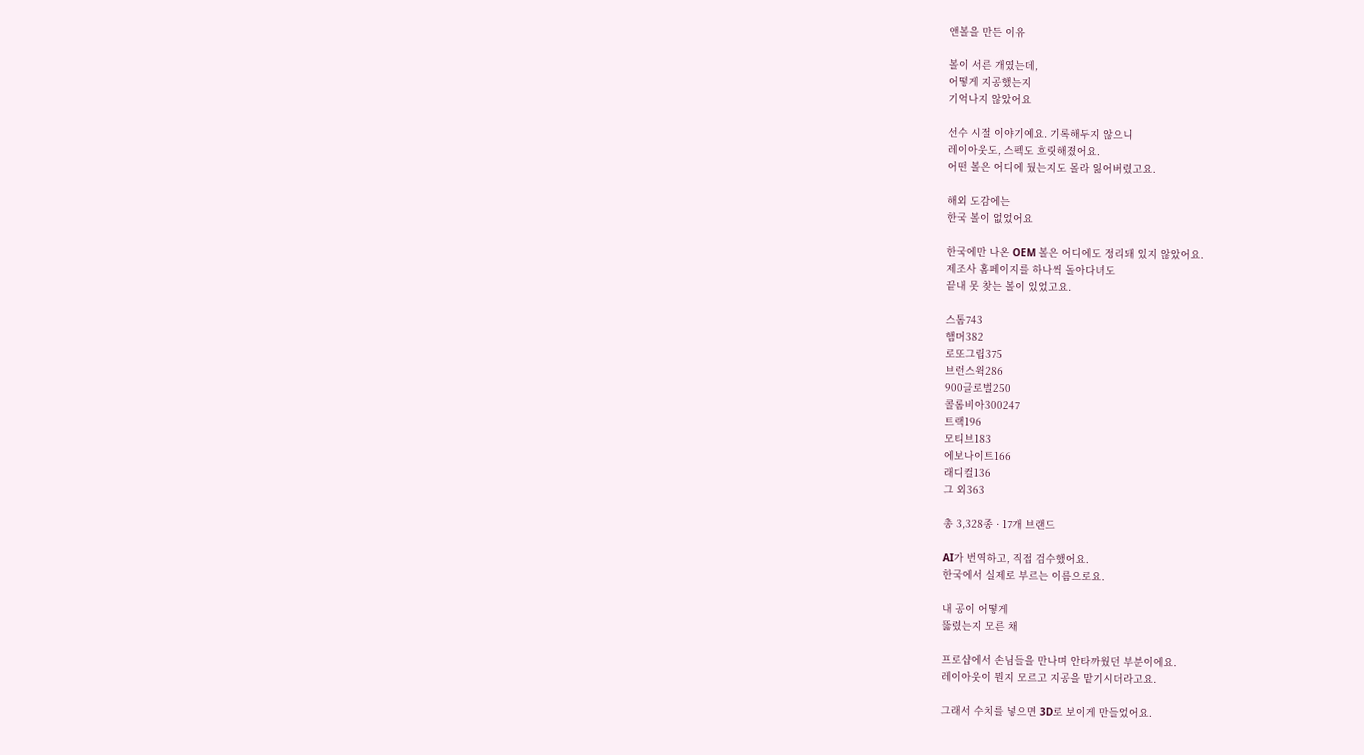앤볼을 만든 이유

볼이 서른 개였는데,
어떻게 지공했는지
기억나지 않았어요

선수 시절 이야기예요. 기록해두지 않으니
레이아웃도, 스펙도 흐릿해졌어요.
어떤 볼은 어디에 뒀는지도 몰라 잃어버렸고요.

해외 도감에는
한국 볼이 없었어요

한국에만 나온 OEM 볼은 어디에도 정리돼 있지 않았어요.
제조사 홈페이지를 하나씩 돌아다녀도
끝내 못 찾는 볼이 있었고요.

스톰743
햄머382
로또그립375
브런스윅286
900글로벌250
콜롬비아300247
트랙196
모티브183
에보나이트166
래디컬136
그 외363

총 3,328종 · 17개 브랜드

AI가 번역하고, 직접 검수했어요.
한국에서 실제로 부르는 이름으로요.

내 공이 어떻게
뚫렸는지 모른 채

프로샵에서 손님들을 만나며 안타까웠던 부분이에요.
레이아웃이 뭔지 모르고 지공을 맡기시더라고요.

그래서 수치를 넣으면 3D로 보이게 만들었어요.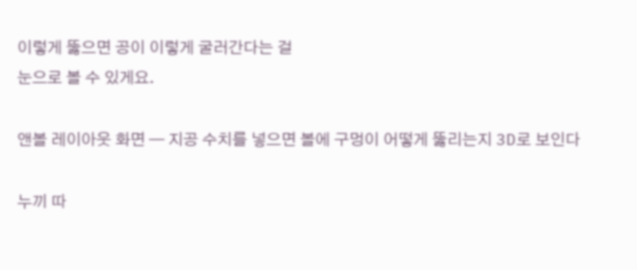이렇게 뚫으면 공이 이렇게 굴러간다는 걸
눈으로 볼 수 있게요.

앤볼 레이아웃 화면 — 지공 수치를 넣으면 볼에 구멍이 어떻게 뚫리는지 3D로 보인다

누끼 따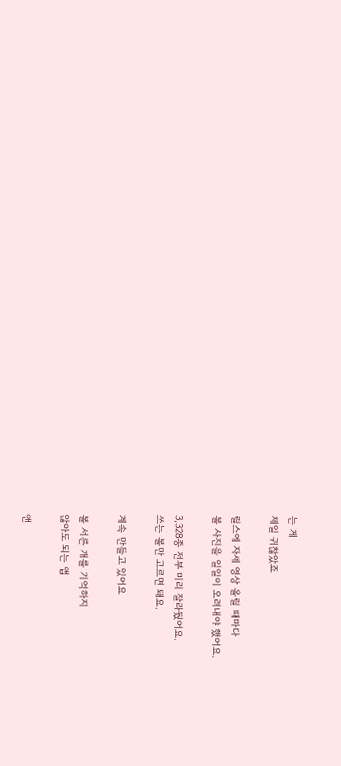는 게
제일 귀찮았죠

릴스에 자세 영상 올릴 때마다
볼 사진을 일일이 오려내야 했어요.

3,328종 전부 미리 잘라뒀어요.
쓰는 볼만 고르면 돼요.

계속 만들고 있어요

볼 서른 개를 기억하지
않아도 되는 앱

앤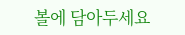볼에 담아두세요